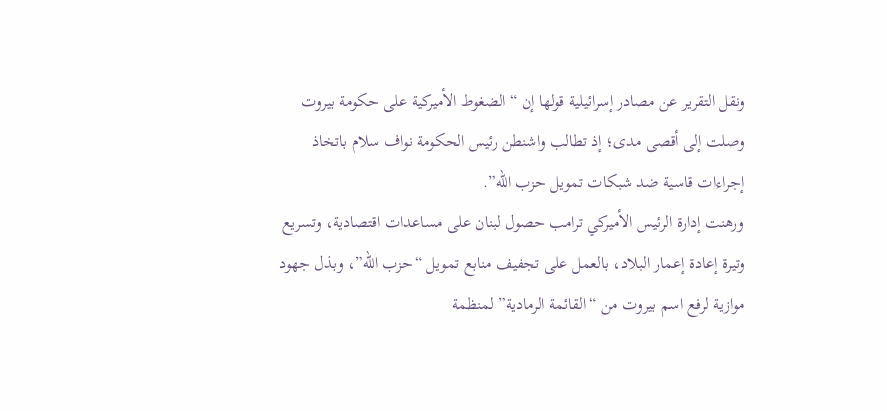ونقل التقرير عن مصادر إسرائيلية قولها إن “الضغوط الأميركية على حكومة بيروت وصلت إلى أقصى مدى؛ إذ تطالب واشنطن رئيس الحكومة نواف سلام باتخاذ إجراءات قاسية ضد شبكات تمويل حزب الله”.
ورهنت إدارة الرئيس الأميركي ترامب حصول لبنان على مساعدات اقتصادية، وتسريع وتيرة إعادة إعمار البلاد، بالعمل على تجفيف منابع تمويل “حزب الله”، وبذل جهود موازية لرفع اسم بيروت من “القائمة الرمادية” لمنظمة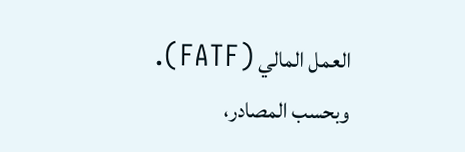العمل المالي (FATF).
وبحسب المصادر،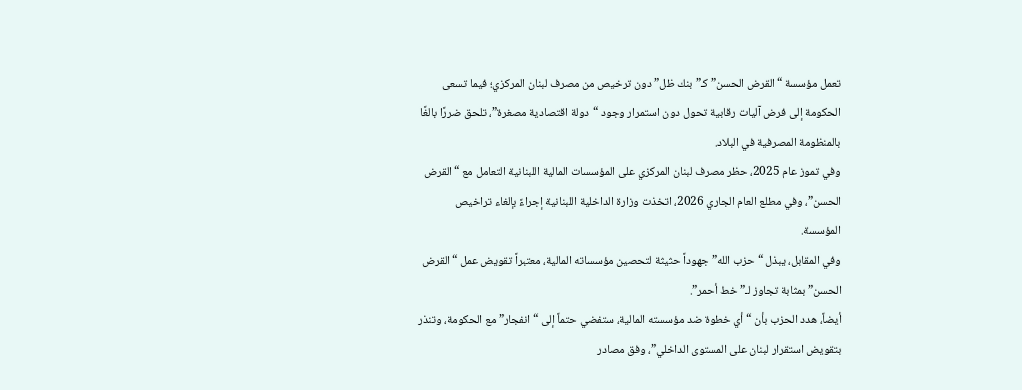تعمل مؤسسة “القرض الحسن” كـ”بنك ظل” دون ترخيص من مصرف لبنان المركزي؛ فيما تسعى الحكومة إلى فرض آليات رقابية تحول دون استمرار وجود “دولة اقتصادية مصغرة”، تلحق ضررًا بالغًا بالمنظومة المصرفية في البلاد.
وفي تموز عام 2025، حظر مصرف لبنان المركزي على المؤسسات المالية اللبنانية التعامل مع “القرض الحسن”، وفي مطلع العام الجاري 2026، اتخذت وزارة الداخلية اللبنانية إجراءً بإلغاء تراخيص المؤسسة.
وفي المقابل، يبذل “حزب الله” جهوداً حثيثة لتحصين مؤسساته المالية، معتبراً تقويض عمل “القرض الحسن” بمثابة تجاوز لـ”خط أحمر”.
أيضاً، هدد الحزب بأن “أي خطوة ضد مؤسسته المالية، ستفضي حتماً إلى “انفجار” مع الحكومة، وتنذر بتقويض استقرار لبنان على المستوى الداخلي”، وفق مصادر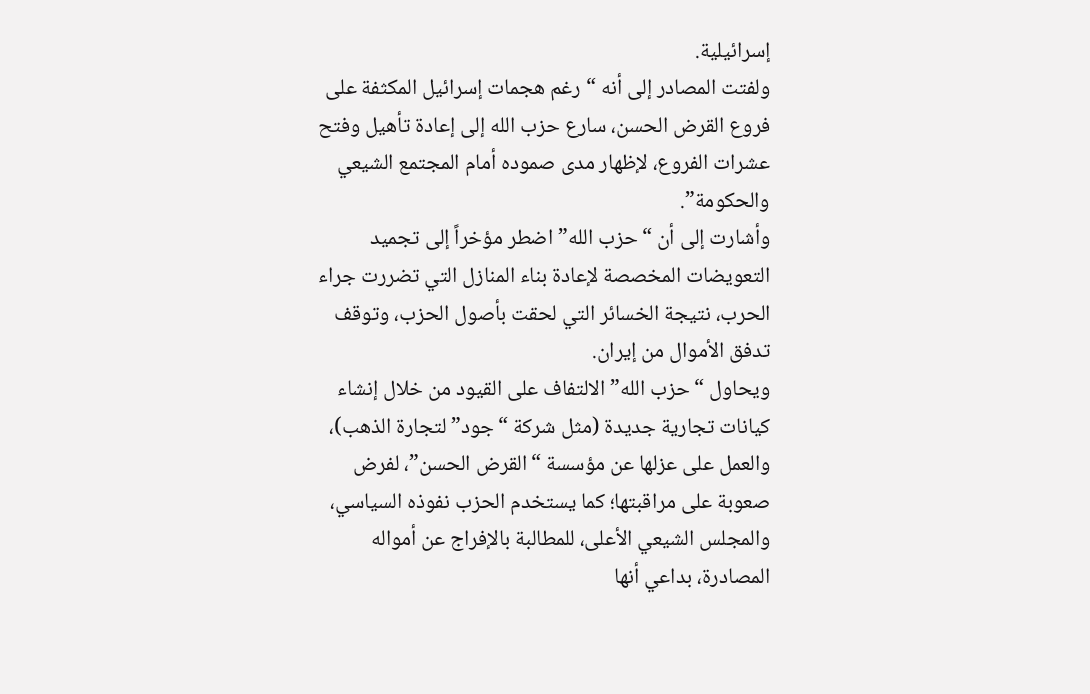إسرائيلية.
ولفتت المصادر إلى أنه “رغم هجمات إسرائيل المكثفة على فروع القرض الحسن، سارع حزب الله إلى إعادة تأهيل وفتح عشرات الفروع، لإظهار مدى صموده أمام المجتمع الشيعي والحكومة”.
وأشارت إلى أن “حزب الله” اضطر مؤخراً إلى تجميد التعويضات المخصصة لإعادة بناء المنازل التي تضررت جراء الحرب، نتيجة الخسائر التي لحقت بأصول الحزب، وتوقف تدفق الأموال من إيران.
ويحاول “حزب الله” الالتفاف على القيود من خلال إنشاء كيانات تجارية جديدة (مثل شركة “جود” لتجارة الذهب)، والعمل على عزلها عن مؤسسة “القرض الحسن”، لفرض صعوبة على مراقبتها؛ كما يستخدم الحزب نفوذه السياسي، والمجلس الشيعي الأعلى، للمطالبة بالإفراج عن أمواله المصادرة، بداعي أنها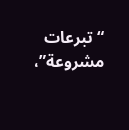“تبرعات مشروعة”،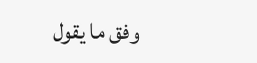وفق ما يقول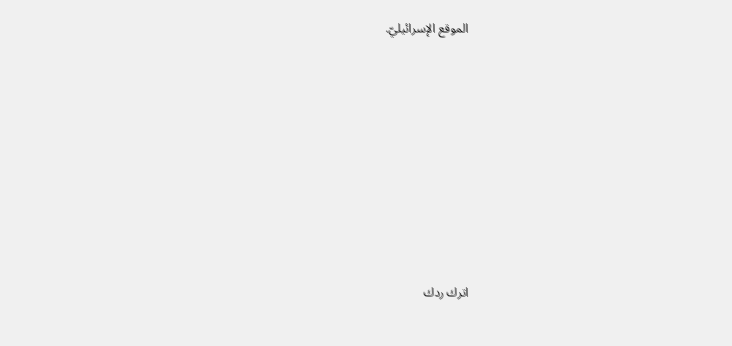الموقع الإسرائيليّ.











اترك ردك